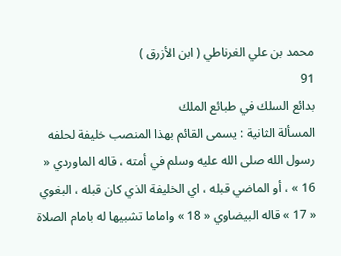محمد بن علي الغرناطي ( ابن الأزرق )
91
بدائع السلك في طبائع الملك
المسألة الثانية : يسمى القائم بهذا المنصب خليفة لحلفه رسول الله صلى الله عليه وسلم في أمته ، قاله الماوردي « 16 » ، أو الماضي قبله ، اي الخليفة الذي كان قبله ، البغوي « 17 » قاله البيضاوي « 18 » واماما تشبيها له بامام الصلاة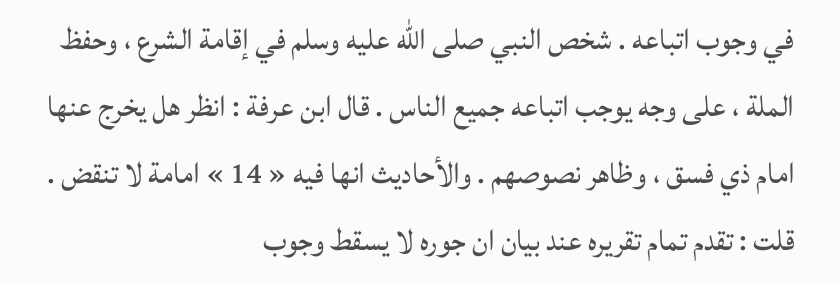في وجوب اتباعه . شخص النبي صلى الله عليه وسلم في إقامة الشرع ، وحفظ الملة ، على وجه يوجب اتباعه جميع الناس . قال ابن عرفة : انظر هل يخرج عنها امام ذي فسق ، وظاهر نصوصهم . والأحاديث انها فيه « 14 » امامة لا تنقض . قلت : تقدم تمام تقريره عند بيان ان جوره لا يسقط وجوب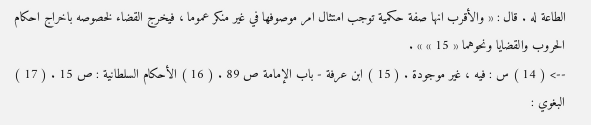الطاعة له . قال : « والأقرب انها صفة حكمية توجب امتثال امر موصوفها في غير منكر عموما ، فيخرج القضاء لخصوصه باخراج احكام الحروب والقضايا ونحوهما « 15 » » .
--> ( 14 ) س : فيه ، غير موجودة . ( 15 ) ابن عرفة - باب الإمامة ص 89 . ( 16 ) الأحكام السلطانية : ص 15 . ( 17 ) البغوي :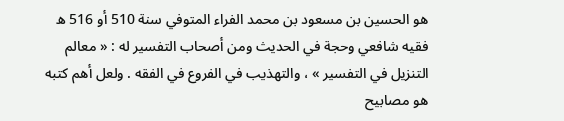هو الحسين بن مسعود بن محمد الفراء المتوفي سنة 510 أو 516 ه فقيه شافعي وحجة في الحديث ومن أصحاب التفسير له : « معالم التنزيل في التفسير » ، والتهذيب في الفروع في الفقه . ولعل أهم كتبه هو مصابيح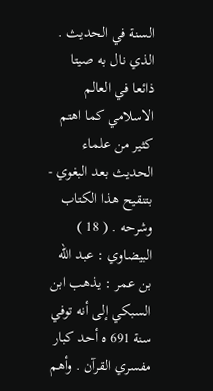السنة في الحديث . الذي نال به صيتا ذائعا في العالم الاسلامي كما اهتم كثير من علماء الحديث بعد البغوي - بتنقيح هذا الكتاب وشرحه . ( 18 ) البيضاوي : عبد الله بن عمر : يذهب ابن السبكي إلى أنه توفي سنة 691 ه أحد كبار مفسري القرآن . وأهم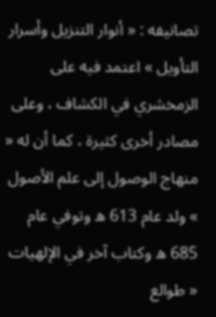تصانيفه : « أنوار التنزيل وأسرار التأويل » اعتمد فيه على الزمخشري في الكشاف ، وعلى مصادر أخرى كثيرة ، كما أن له « منهاج الوصول إلى علم الأصول » ولد عام 613 ه وتوفي عام 685 ه وكتاب آخر في الإلهيات « طوالع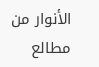الأنوار من مطالع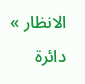الانظار » دائرة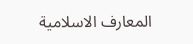المعارف الاسلامية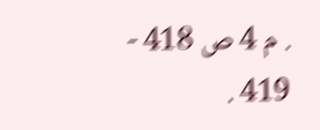. م 4 ص 418 - 419 .